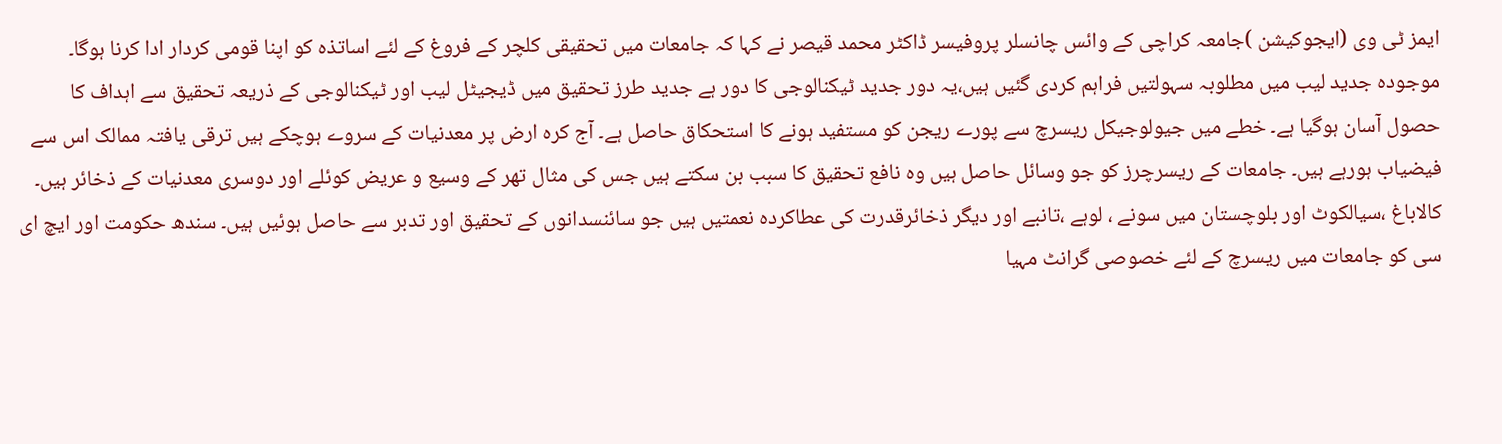ایمز ٹی وی (ایجوکیشن )جامعہ کراچی کے وائس چانسلر پروفیسر ڈاکٹر محمد قیصر نے کہا کہ جامعات میں تحقیقی کلچر کے فروغ کے لئے اساتذہ کو اپنا قومی کردار ادا کرنا ہوگا۔ موجودہ جدید لیب میں مطلوبہ سہولتیں فراہم کردی گئیں ہیں،یہ دور جدید ٹیکنالوجی کا دور ہے جدید طرز تحقیق میں ڈیجیٹل لیب اور ٹیکنالوجی کے ذریعہ تحقیق سے اہداف کا حصول آسان ہوگیا ہے۔ خطے میں جیولوجیکل ریسرچ سے پورے ریجن کو مستفید ہونے کا استحکاق حاصل ہے۔ آج کرہ ارض پر معدنیات کے سروے ہوچکے ہیں ترقی یافتہ ممالک اس سے فیضیاب ہورہے ہیں۔ جامعات کے ریسرچرز کو جو وسائل حاصل ہیں وہ نافع تحقیق کا سبب بن سکتے ہیں جس کی مثال تھر کے وسیع و عریض کوئلے اور دوسری معدنیات کے ذخائر ہیں۔ کالاباغ ،سیالکوٹ اور بلوچستان میں سونے ، لوہے ،تانبے اور دیگر ذخائرقدرت کی عطاکردہ نعمتیں ہیں جو سائنسدانوں کے تحقیق اور تدبر سے حاصل ہوئیں ہیں۔ سندھ حکومت اور ایچ ای سی کو جامعات میں ریسرچ کے لئے خصوصی گرانٹ مہیا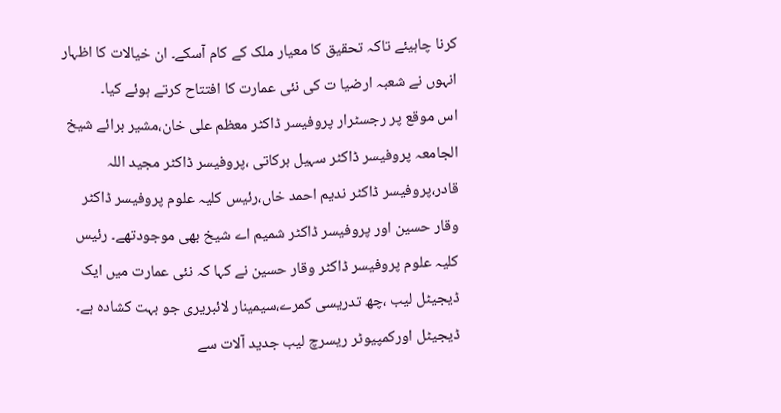کرنا چاہیئے تاکہ تحقیق کا معیار ملک کے کام آسکے۔ ان خیالات کا اظہار انہوں نے شعبہ ارضیا ت کی نئی عمارت کا افتتاح کرتے ہوئے کیا۔
اس موقع پر رجسٹرار پروفیسر ڈاکٹر معظم علی خان،مشیر برائے شیخ الجامعہ پروفیسر ڈاکٹر سہیل برکاتی ،پروفیسر ڈاکٹر مجید اللہ قادر،پروفیسر ڈاکٹر ندیم احمد خاں،رئیس کلیہ علوم پروفیسر ڈاکٹر وقار حسین اور پروفیسر ڈاکٹر شمیم اے شیخ بھی موجودتھے۔ رئیس کلیہ علوم پروفیسر ڈاکٹر وقار حسین نے کہا کہ نئی عمارت میں ایک ڈیجیٹل لیب ،چھ تدریسی کمرے،سیمینار لائبریری جو بہت کشادہ ہے۔ ڈیجیٹل اورکمپیوٹر ریسرچ لیب جدید آلات سے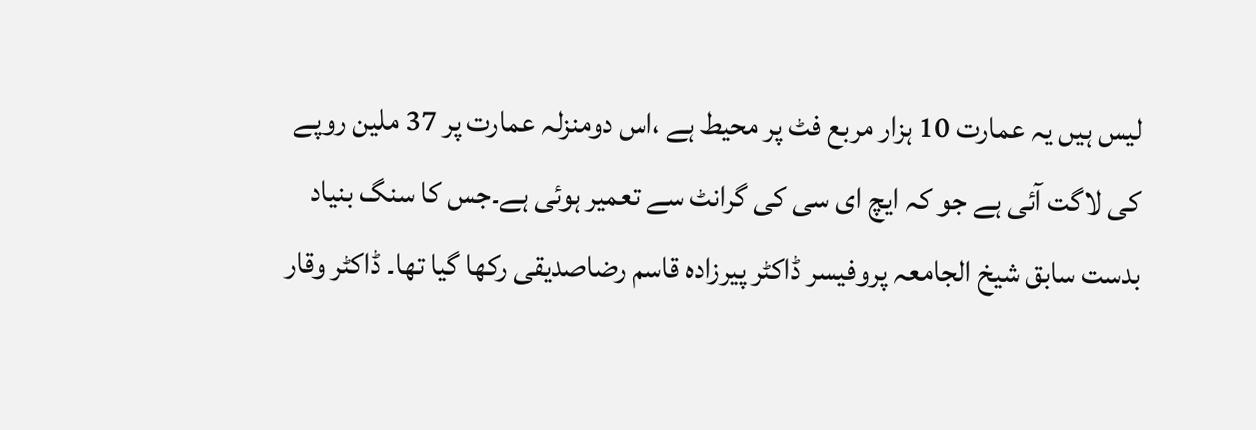لیس ہیں یہ عمارت 10 ہزار مربع فٹ پر محیط ہے ،اس دومنزلہ عمارت پر 37 ملین روپے کی لاگت آئی ہے جو کہ ایچ ای سی کی گرانٹ سے تعمیر ہوئی ہے۔جس کا سنگ بنیاد بدست سابق شیخ الجامعہ پروفیسر ڈاکٹر پیرزادہ قاسم رضاصدیقی رکھا گیا تھا۔ ڈاکٹر وقار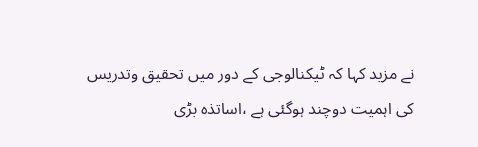نے مزید کہا کہ ٹیکنالوجی کے دور میں تحقیق وتدریس کی اہمیت دوچند ہوگئی ہے ،اساتذہ بڑی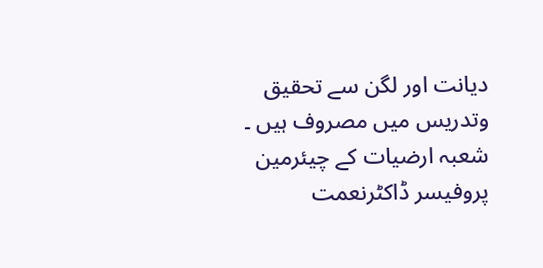دیانت اور لگن سے تحقیق وتدریس میں مصروف ہیں ۔
شعبہ ارضیات کے چیئرمین پروفیسر ڈاکٹرنعمت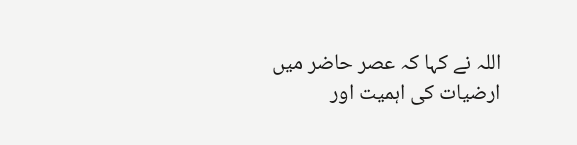اللہ نے کہا کہ عصر حاضر میں ارضیات کی اہمیت اور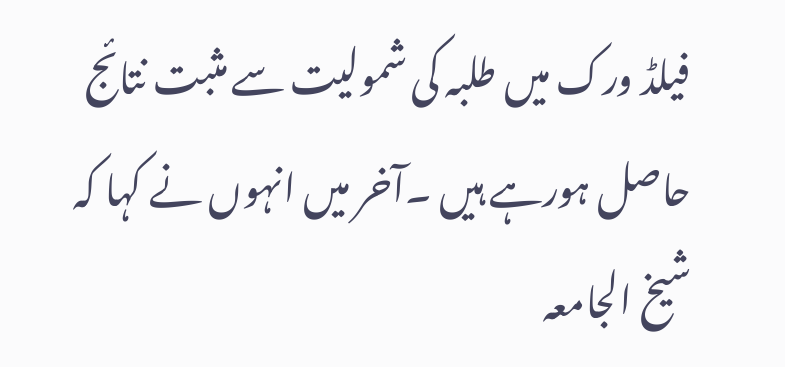فیلڈ ورک میں طلبہ کی شمولیت سے مثبت نتائج حاصل ہورہے ہیں ۔آخر میں انہوں نے کہا کہ شیخ الجامعہ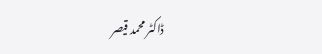ڈاکٹر محمد قیصر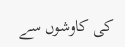کی کاوشوں سے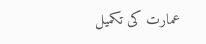عمارت کی تکمیل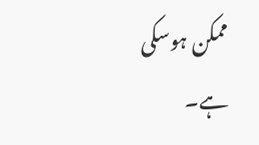ممکن ہوسکی ہے۔